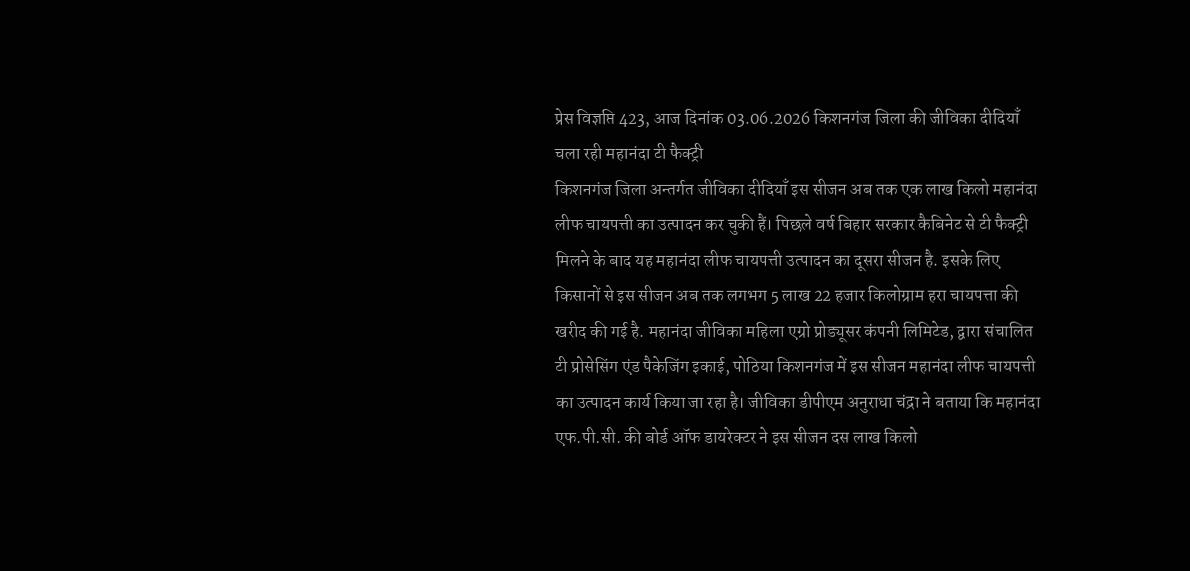प्रेस विज्ञप्ति 423, आज दिनांक 03.06.2026 किशनगंज जिला की जीविका दीदियाँ चला रही महानंदा टी फैक्ट्री
किशनगंज जिला अन्तर्गत जीविका दीदियाँ इस सीजन अब तक एक लाख किलो महानंदा लीफ चायपत्ती का उत्पादन कर चुकी हैं। पिछले वर्ष बिहार सरकार कैबिनेट से टी फैक्ट्री मिलने के बाद यह महानंदा लीफ चायपत्ती उत्पादन का दूसरा सीजन है. इसके लिए किसानों से इस सीजन अब तक लगभग 5 लाख 22 हजार किलोग्राम हरा चायपत्ता की खरीद की गई है. महानंदा जीविका महिला एग्रो प्रोड्यूसर कंपनी लिमिटेड, द्वारा संचालित टी प्रोसेसिंग एंड पैकेजिंग इकाई, पोठिया किशनगंज में इस सीजन महानंदा लीफ चायपत्ती का उत्पादन कार्य किया जा रहा है। जीविका डीपीएम अनुराधा चंद्रा ने बताया कि महानंदा एफ.पी.सी. की बोर्ड ऑफ डायरेक्टर ने इस सीजन दस लाख किलो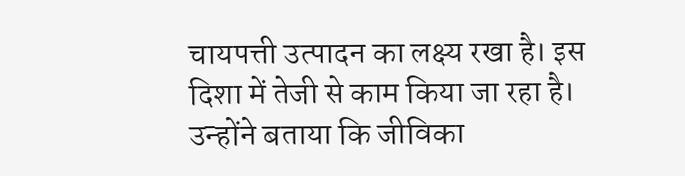चायपत्ती उत्पादन का लक्ष्य रखा है। इस दिशा में तेजी से काम किया जा रहा है। उन्होंने बताया कि जीविका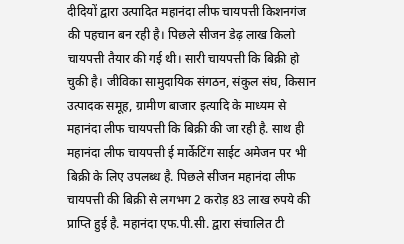दीदियों द्वारा उत्पादित महानंदा लीफ चायपत्ती किशनगंज की पहचान बन रही है। पिछले सीजन डेढ़ लाख किलो चायपत्ती तैयार की गई थी। सारी चायपत्ती कि बिक्री हो चुकी है। जीविका सामुदायिक संगठन, संकुल संघ, किसान उत्पादक समूह, ग्रामीण बाजार इत्यादि के माध्यम से महानंदा लीफ चायपत्ती कि बिक्री की जा रही है. साथ ही महानंदा लीफ चायपत्ती ई मार्केटिंग साईट अमेजन पर भी बिक्री के लिए उपलब्ध है. पिछले सीजन महानंदा लीफ चायपत्ती की बिक्री से लगभग 2 करोड़ 83 लाख रुपये की प्राप्ति हुई है. महानंदा एफ.पी.सी. द्वारा संचालित टी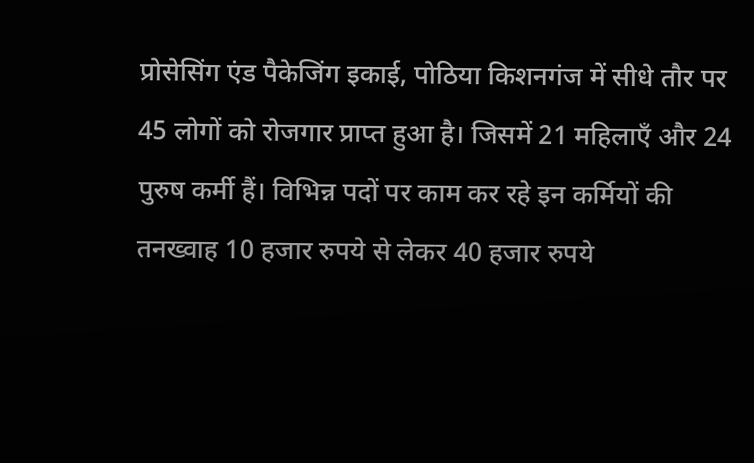प्रोसेसिंग एंड पैकेजिंग इकाई, पोठिया किशनगंज में सीधे तौर पर 45 लोगों को रोजगार प्राप्त हुआ है। जिसमें 21 महिलाएँ और 24 पुरुष कर्मी हैं। विभिन्न पदों पर काम कर रहे इन कर्मियों की तनख्वाह 10 हजार रुपये से लेकर 40 हजार रुपये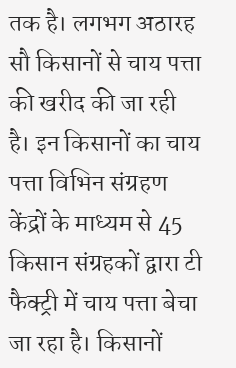तक है। लगभग अठारह सौ किसानों से चाय पत्ता की खरीद की जा रही है। इन किसानों का चाय पत्ता विभिन संग्रहण केंद्रों के माध्यम से 45 किसान संग्रहकों द्वारा टी फैक्ट्री में चाय पत्ता बेचा जा रहा है। किसानों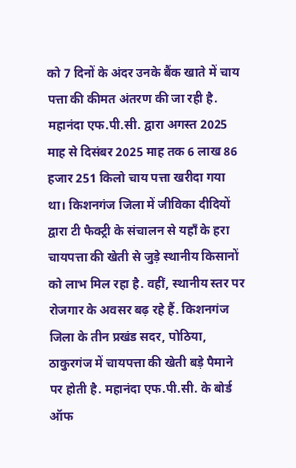को 7 दिनों के अंदर उनके बैंक खाते में चाय पत्ता की कीमत अंतरण की जा रही है. महानंदा एफ.पी.सी. द्वारा अगस्त 2025 माह से दिसंबर 2025 माह तक 6 लाख 86 हजार 251 किलो चाय पत्ता खरीदा गया था। किशनगंज जिला में जीविका दीदियों द्वारा टी फैक्ट्री के संचालन से यहाँ के हरा चायपत्ता की खेती से जुड़े स्थानीय किसानों को लाभ मिल रहा है. वहीं, स्थानीय स्तर पर रोजगार के अवसर बढ़ रहे हैं. किशनगंज जिला के तीन प्रखंड सदर, पोठिया, ठाकुरगंज में चायपत्ता की खेती बड़े पैमाने पर होती है. महानंदा एफ.पी.सी. के बोर्ड ऑफ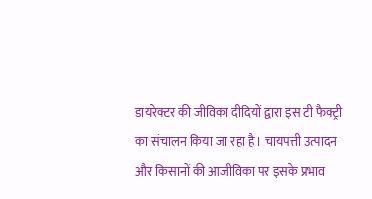डायरेक्टर की जीविका दीदियों द्वारा इस टी फैक्ट्री का संचालन किया जा रहा है। चायपत्ती उत्पादन और किसानों की आजीविका पर इसके प्रभाव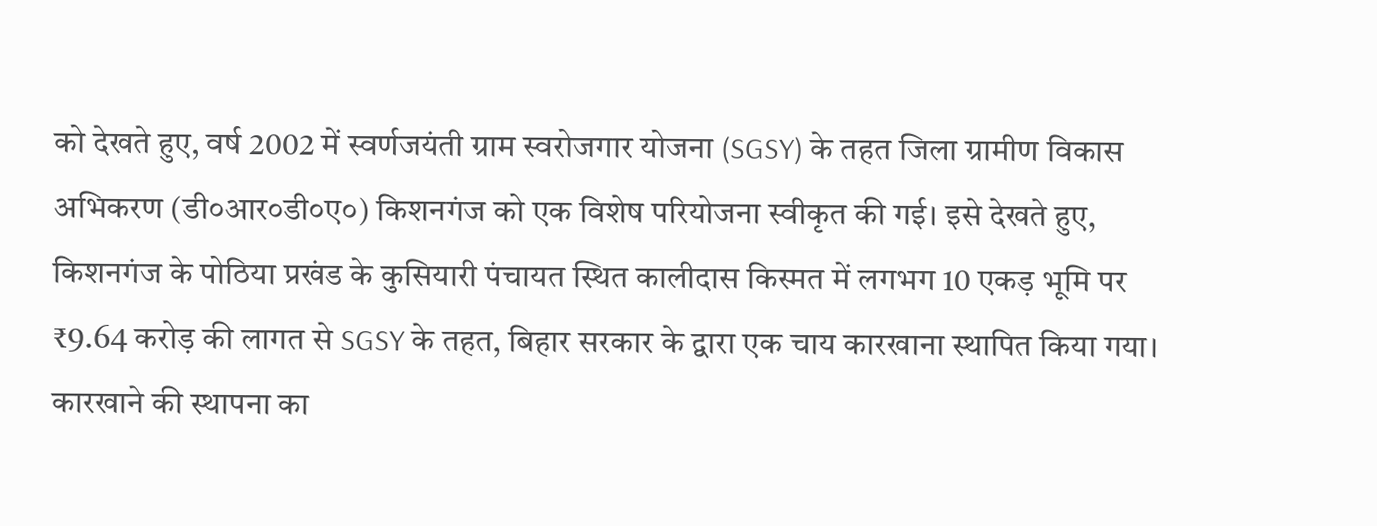को देखते हुए, वर्ष 2002 में स्वर्णजयंती ग्राम स्वरोजगार योजना (SGSY) के तहत जिला ग्रामीण विकास अभिकरण (डी०आर०डी०ए०) किशनगंज को एक विशेष परियोजना स्वीकृत की गई। इसे देखते हुए, किशनगंज के पोठिया प्रखंड के कुसियारी पंचायत स्थित कालीदास किस्मत में लगभग 10 एकड़ भूमि पर ₹9.64 करोड़ की लागत से SGSY के तहत, बिहार सरकार के द्वारा एक चाय कारखाना स्थापित किया गया। कारखाने की स्थापना का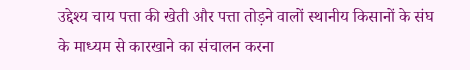उद्देश्य चाय पत्ता की खेती और पत्ता तोड़ने वालों स्थानीय किसानों के संघ के माध्यम से कारखाने का संचालन करना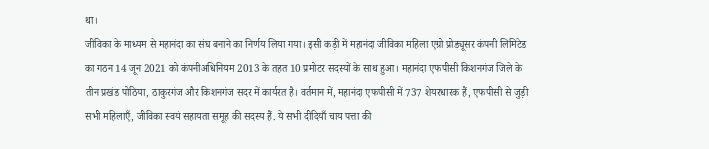था।
जीविका के माध्यम से महानंदा का संघ बनाने का निर्णय लिया गया। इसी कड़ी में महानंदा जीविका महिला एग्रो प्रोड्यूसर कंपनी लिमिटेड का गठन 14 जून 2021 को कंपनीअधिनियम 2013 के तहत 10 प्रमोटर सदस्यों के साथ हुआ। महानंदा एफपीसी किशनगंज जिले के तीन प्रखंड पोठिया, ठाकुरगंज और किशनगंज सदर में कार्यरत है। वर्तमान में, महानंदा एफपीसी में 737 शेयरधारक हैं, एफपीसी से जुड़ी सभी महिलाएँ, जीविका स्वयं सहायता समूह की सदस्य हैं. ये सभी दीदियाँ चाय पत्ता की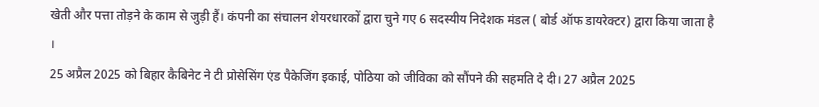खेती और पत्ता तोड़ने के काम से जुड़ी हैं। कंपनी का संचालन शेयरधारकों द्वारा चुने गए 6 सदस्यीय निदेशक मंडल ( बोर्ड ऑफ डायरेक्टर) द्वारा किया जाता है ।
25 अप्रैल 2025 को बिहार कैबिनेट ने टी प्रोसेसिंग एंड पैकेजिंग इकाई, पोठिया को जीविका को सौंपने की सहमति दे दी। 27 अप्रैल 2025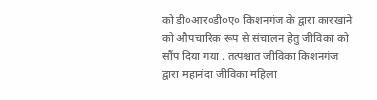को डी०आर०डी०ए० किशनगंज के द्वारा कारखाने को औपचारिक रूप से संचालन हेतु जीविका को सौंप दिया गया . तत्पश्चात जीविका किशनगंज द्वारा महानंदा जीविका महिला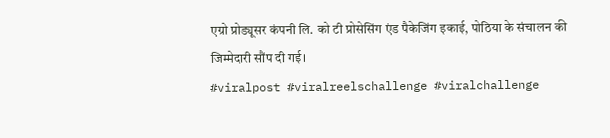एग्रो प्रोड्यूसर कंपनी लि. को टी प्रोसेसिंग एंड पैकेजिंग इकाई, पोठिया के संचालन की जिम्मेदारी सौंप दी गई।
#viralpost #viralreelschallenge #viralchallenge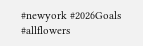#newyork #2026Goals #allflowers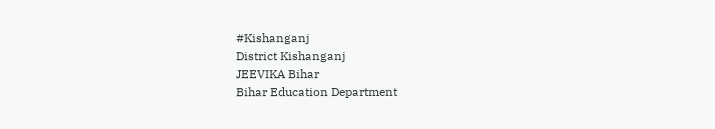#Kishanganj
District Kishanganj
JEEVIKA Bihar
Bihar Education Department